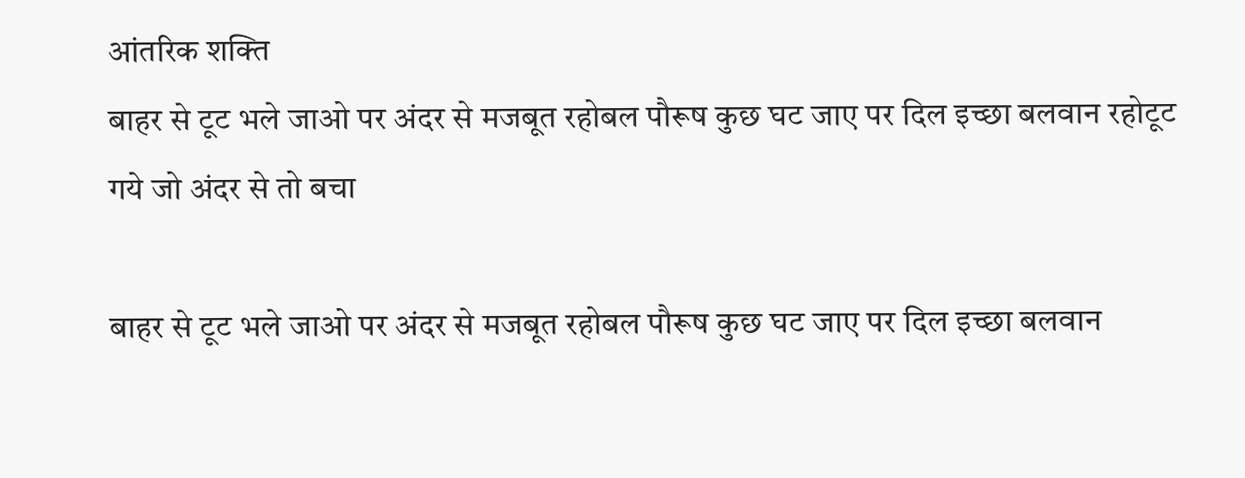आंतरिक शक्ति
बाहर से टूट भले जाओ पर अंदर से मजबूत रहोबल पौरूष कुछ घट जाए पर दिल इच्छा बलवान रहोटूट गये जो अंदर से तो बचा

बाहर से टूट भले जाओ पर अंदर से मजबूत रहोबल पौरूष कुछ घट जाए पर दिल इच्छा बलवान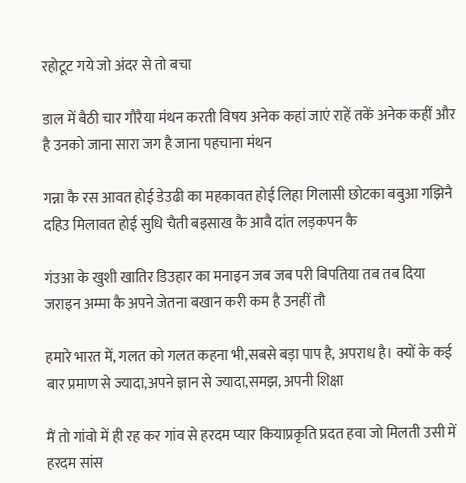रहोटूट गये जो अंदर से तो बचा

डाल में बैठी चार गौरैया मंथन करती विषय अनेक कहां जाएं राहें तकें अनेक कहीं और है उनको जाना सारा जग है जाना पहचाना मंथन

गन्ना कै रस आवत होई डेउढी का महकावत होई लिहा गिलासी छोटका बबुआ गझिनै दहिउ मिलावत होई सुधि चैती बइसाख कै आवै दांत लड़कपन कै

गंउआ के खुशी खातिर डिउहार का मनाइन जब जब परी बिपतिया तब तब दिया जराइन अम्मा कै अपने जेतना बखान करी कम है उनहीं तौ

हमारे भारत में, गलत को गलत कहना भी,सबसे बड़ा पाप है, अपराध है। क्यों के कई बार प्रमाण से ज्यादा,अपने ज्ञान से ज्यादा,समझ, अपनी शिक्षा

मैं तो गांवो में ही रह कर गांव से हरदम प्यार कियाप्रकृति प्रदत हवा जो मिलती उसी में हरदम सांस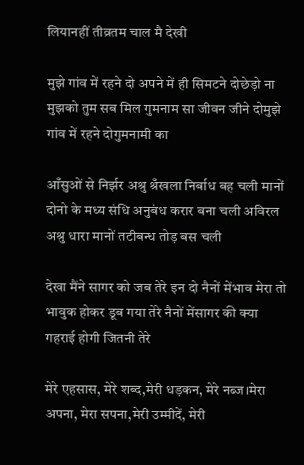लियानहीं तीव्रतम चाल मै देखी

मुझे गांव में रहने दो अपने में ही सिमटने दोछेड़ो ना मुझको तुम सब मिल गुमनाम सा जीवन जीने दोमुझे गांव में रहने दोगुमनामी का

आँसुओं से निर्झर अश्रु श्रँखला निर्बाध बह चली मानों दोनो के मध्य संधि अनुबंध करार बना चली अविरल अश्रु धारा मानों तटीबन्ध तोड़ बस चली

देखा मैंने सागर को जब तेरे इन दो नैनों मेंभाव मेरा तो भावुक होकर डूब गया तेरे नैनों मेंसागर की क्या गहराई होगी जितनी तेरे

मेरे एहसास, मेरे शब्द,मेरी धड़कन, मेरे नब्ज।मेरा अपना, मेरा सपना,मेरी उम्मीदें, मेरी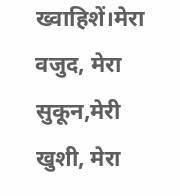ख्वाहिशें।मेरा वजुद, मेरा सुकून,मेरी खुशी, मेरा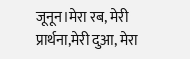जूनून।मेरा रब, मेरी प्रार्थना,मेरी दुआ, मेरा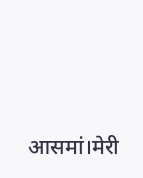आसमां।मेरी